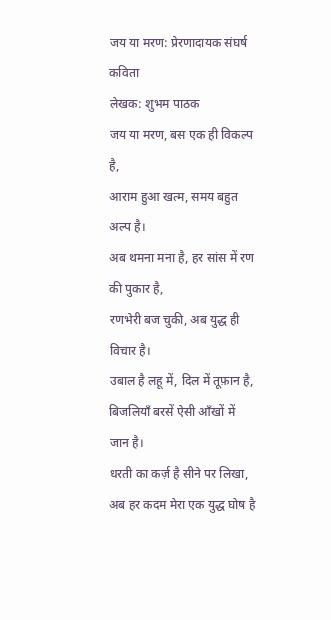जय या मरण: प्रेरणादायक संघर्ष कविता
लेखक: शुभम पाठक
जय या मरण, बस एक ही विकल्प है,
आराम हुआ खत्म, समय बहुत अल्प है।
अब थमना मना है, हर सांस में रण की पुकार है,
रणभेरी बज चुकी, अब युद्ध ही विचार है।
उबाल है लहू में, दिल में तूफ़ान है,
बिजलियाँ बरसें ऐसी आँखों में जान है।
धरती का कर्ज़ है सीने पर लिखा,
अब हर कदम मेरा एक युद्ध घोष है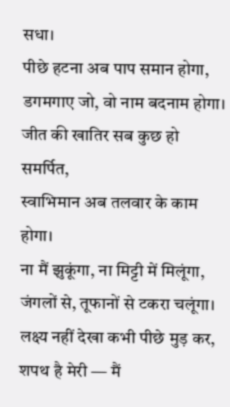सधा।
पीछे हटना अब पाप समान होगा,
डगमगाए जो, वो नाम बदनाम होगा।
जीत की खातिर सब कुछ हो समर्पित,
स्वाभिमान अब तलवार के काम होगा।
ना मैं झुकूंगा, ना मिट्टी में मिलूंगा,
जंगलों से, तूफानों से टकरा चलूंगा।
लक्ष्य नहीं देखा कभी पीछे मुड़ कर,
शपथ है मेरी — मैं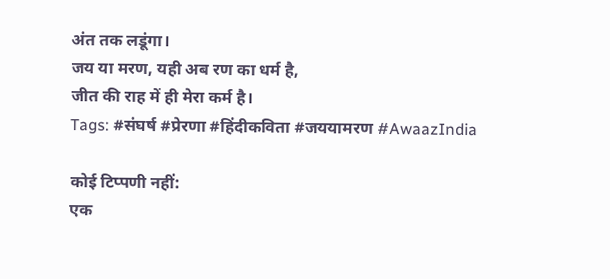अंत तक लडूंगा।
जय या मरण, यही अब रण का धर्म है,
जीत की राह में ही मेरा कर्म है।
Tags: #संघर्ष #प्रेरणा #हिंदीकविता #जययामरण #AwaazIndia

कोई टिप्पणी नहीं:
एक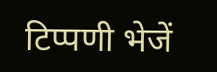टिप्पणी भेजें